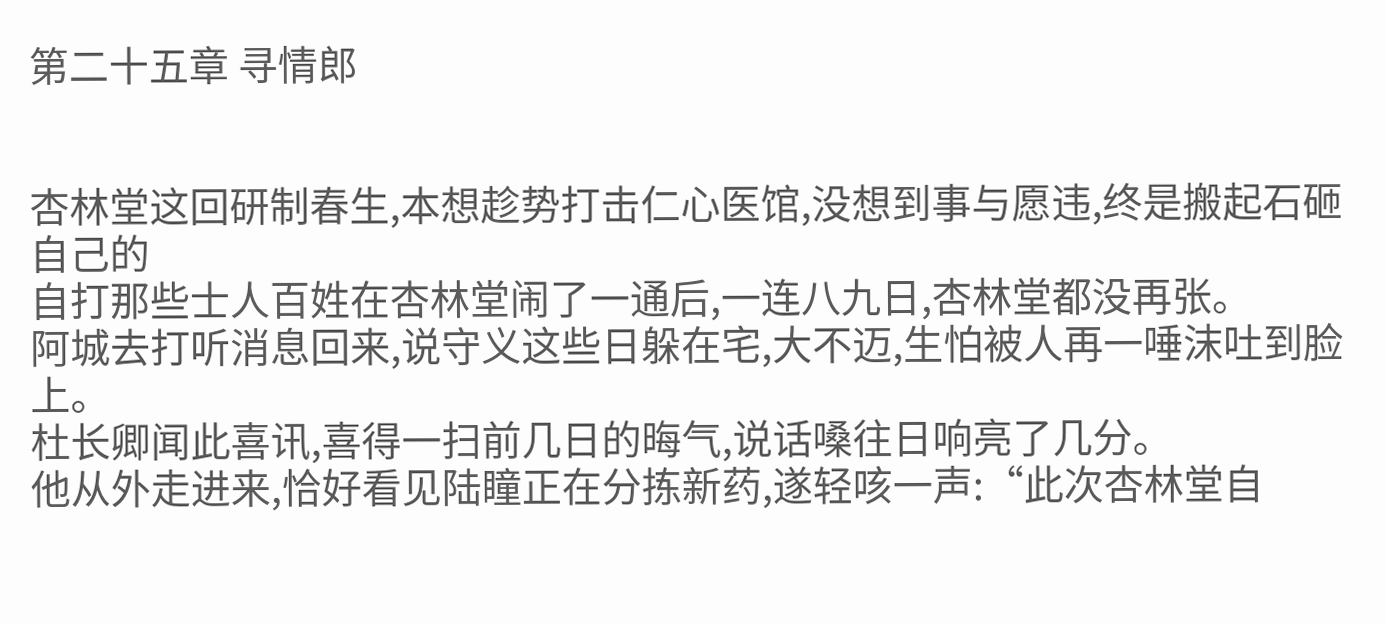第二十五章 寻情郎


杏林堂这回研制春生,本想趁势打击仁心医馆,没想到事与愿违,终是搬起石砸自己的
自打那些士人百姓在杏林堂闹了一通后,一连八九日,杏林堂都没再张。
阿城去打听消息回来,说守义这些日躲在宅,大不迈,生怕被人再一唾沫吐到脸上。
杜长卿闻此喜讯,喜得一扫前几日的晦气,说话嗓往日响亮了几分。
他从外走进来,恰好看见陆瞳正在分拣新药,遂轻咳一声:“此次杏林堂自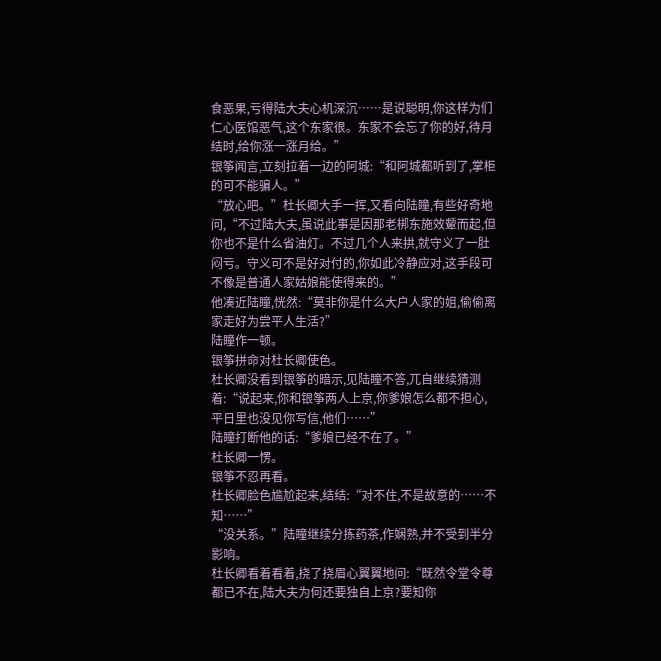食恶果,亏得陆大夫心机深沉……是说聪明,你这样为们仁心医馆恶气,这个东家很。东家不会忘了你的好,待月结时,给你涨一涨月给。”
银筝闻言,立刻拉着一边的阿城:“和阿城都听到了,掌柜的可不能骗人。”
“放心吧。”杜长卿大手一挥,又看向陆瞳,有些好奇地问,“不过陆大夫,虽说此事是因那老梆东施效颦而起,但你也不是什么省油灯。不过几个人来拱,就守义了一肚闷亏。守义可不是好对付的,你如此冷静应对,这手段可不像是普通人家姑娘能使得来的。”
他凑近陆瞳,恍然:“莫非你是什么大户人家的姐,偷偷离家走好为尝平人生活?”
陆瞳作一顿。
银筝拼命对杜长卿使色。
杜长卿没看到银筝的暗示,见陆瞳不答,兀自继续猜测着:“说起来,你和银筝两人上京,你爹娘怎么都不担心,平日里也没见你写信,他们……”
陆瞳打断他的话:“爹娘已经不在了。”
杜长卿一愣。
银筝不忍再看。
杜长卿脸色尴尬起来,结结:“对不住,不是故意的……不知……”
“没关系。”陆瞳继续分拣药茶,作娴熟,并不受到半分影响。
杜长卿看着看着,挠了挠眉心翼翼地问:“既然令堂令尊都已不在,陆大夫为何还要独自上京?要知你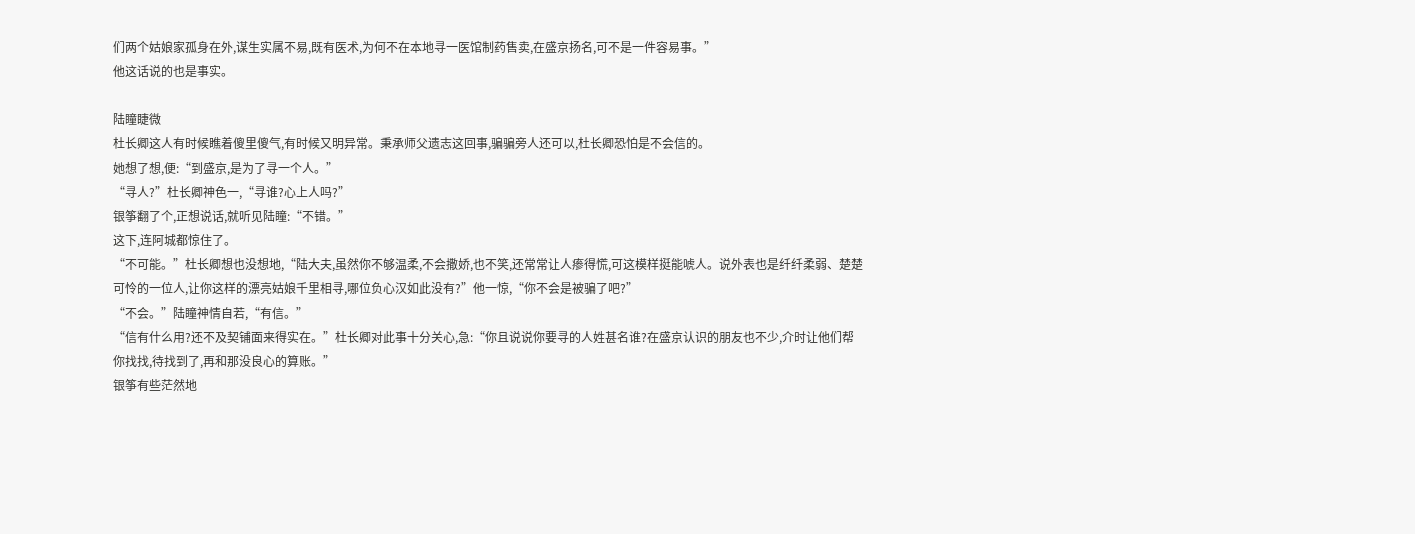们两个姑娘家孤身在外,谋生实属不易,既有医术,为何不在本地寻一医馆制药售卖,在盛京扬名,可不是一件容易事。”
他这话说的也是事实。

陆瞳睫微
杜长卿这人有时候瞧着傻里傻气,有时候又明异常。秉承师父遗志这回事,骗骗旁人还可以,杜长卿恐怕是不会信的。
她想了想,便:“到盛京,是为了寻一个人。”
“寻人?”杜长卿神色一,“寻谁?心上人吗?”
银筝翻了个,正想说话,就听见陆瞳:“不错。”
这下,连阿城都惊住了。
“不可能。”杜长卿想也没想地,“陆大夫,虽然你不够温柔,不会撒娇,也不笑,还常常让人瘆得慌,可这模样挺能唬人。说外表也是纤纤柔弱、楚楚可怜的一位人,让你这样的漂亮姑娘千里相寻,哪位负心汉如此没有?”他一惊,“你不会是被骗了吧?”
“不会。”陆瞳神情自若,“有信。”
“信有什么用?还不及契铺面来得实在。”杜长卿对此事十分关心,急:“你且说说你要寻的人姓甚名谁?在盛京认识的朋友也不少,介时让他们帮你找找,待找到了,再和那没良心的算账。”
银筝有些茫然地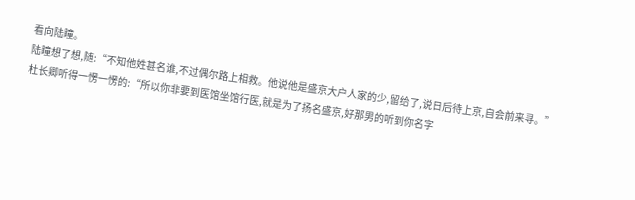看向陆瞳。
陆瞳想了想,随:“不知他姓甚名谁,不过偶尔路上相救。他说他是盛京大户人家的少,留给了,说日后待上京,自会前来寻。”
杜长卿听得一愣一愣的:“所以你非要到医馆坐馆行医,就是为了扬名盛京,好那男的听到你名字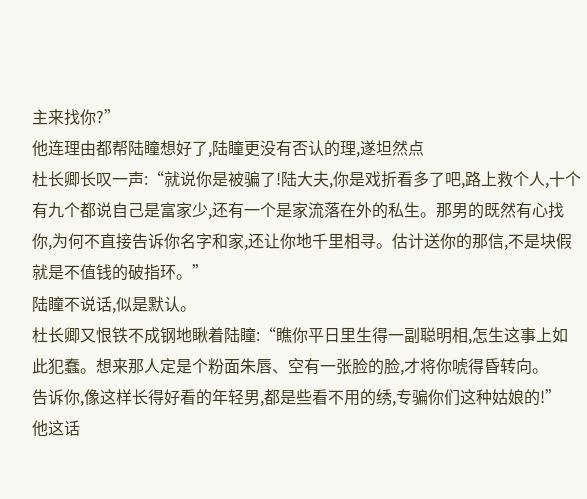主来找你?”
他连理由都帮陆瞳想好了,陆瞳更没有否认的理,遂坦然点
杜长卿长叹一声:“就说你是被骗了!陆大夫,你是戏折看多了吧,路上救个人,十个有九个都说自己是富家少,还有一个是家流落在外的私生。那男的既然有心找你,为何不直接告诉你名字和家,还让你地千里相寻。估计送你的那信,不是块假就是不值钱的破指环。”
陆瞳不说话,似是默认。
杜长卿又恨铁不成钢地瞅着陆瞳:“瞧你平日里生得一副聪明相,怎生这事上如此犯蠢。想来那人定是个粉面朱唇、空有一张脸的脸,才将你唬得昏转向。
告诉你,像这样长得好看的年轻男,都是些看不用的绣,专骗你们这种姑娘的!”
他这话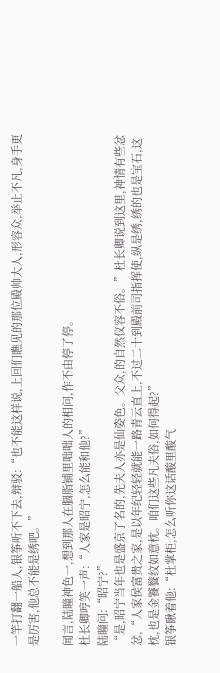一竿打翻一船人,银筝听不下去,辩驳:“也不能这样说,上回们瞧见的那位殿帅大人,形容众,举止不凡,身手更是厉害,他总不能是绣吧。”

闻言,陆瞳神色一,想到那人在胭脂铺里咄咄人的相问,作不由停了停。
杜长卿哼笑一声:“人家是昭宁,怎么能和他?”
陆瞳问:“昭宁?”
“是,昭宁当年也是盛京了名的,先夫人亦是仙姿色。父众,的自然仪容不俗。”杜长卿说到这里,神情有些忿忿,“人家侯富贵之家,是以年纪轻轻就能一路青云直上,不过二十到殿前司指挥使,纵是绣,绣的也是宝石,这枕,也是金饕餮纹如意枕。咱们这些凡夫俗,如何得起?”
银筝瞅着他:“杜掌柜,怎么听你这话酸里酸气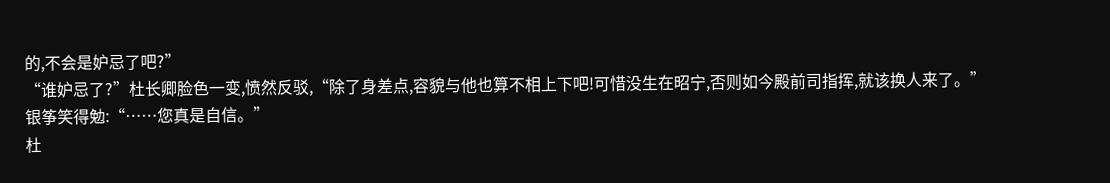的,不会是妒忌了吧?”
“谁妒忌了?”杜长卿脸色一变,愤然反驳,“除了身差点,容貌与他也算不相上下吧!可惜没生在昭宁,否则如今殿前司指挥,就该换人来了。”
银筝笑得勉:“……您真是自信。”
杜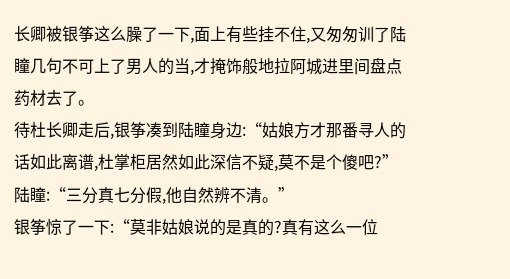长卿被银筝这么臊了一下,面上有些挂不住,又匆匆训了陆瞳几句不可上了男人的当,才掩饰般地拉阿城进里间盘点药材去了。
待杜长卿走后,银筝凑到陆瞳身边:“姑娘方才那番寻人的话如此离谱,杜掌柜居然如此深信不疑,莫不是个傻吧?”
陆瞳:“三分真七分假,他自然辨不清。”
银筝惊了一下:“莫非姑娘说的是真的?真有这么一位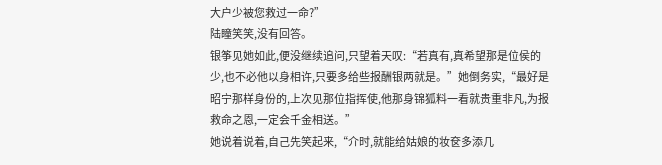大户少被您救过一命?”
陆瞳笑笑,没有回答。
银筝见她如此,便没继续追问,只望着天叹:“若真有,真希望那是位侯的少,也不必他以身相许,只要多给些报酬银两就是。”她倒务实,“最好是昭宁那样身份的,上次见那位指挥使,他那身锦狐料一看就贵重非凡,为报救命之恩,一定会千金相送。”
她说着说着,自己先笑起来,“介时,就能给姑娘的妆奁多添几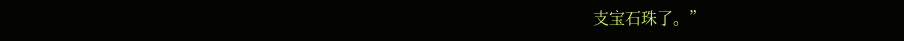支宝石珠了。”